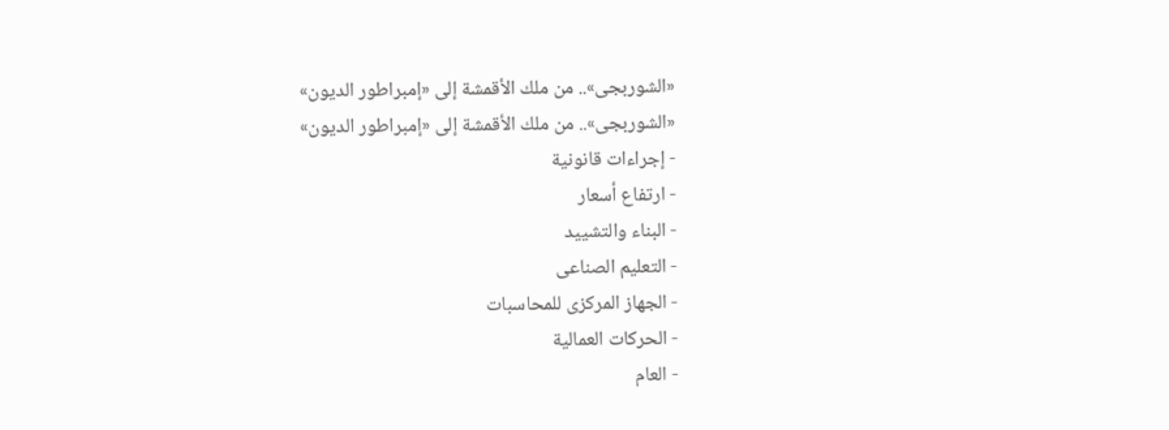«الشوربجى».. من ملك الأقمشة إلى «إمبراطور الديون»
«الشوربجى».. من ملك الأقمشة إلى «إمبراطور الديون»
- إجراءات قانونية
- ارتفاع أسعار
- البناء والتشييد
- التعليم الصناعى
- الجهاز المركزى للمحاسبات
- الحركات العمالية
- العام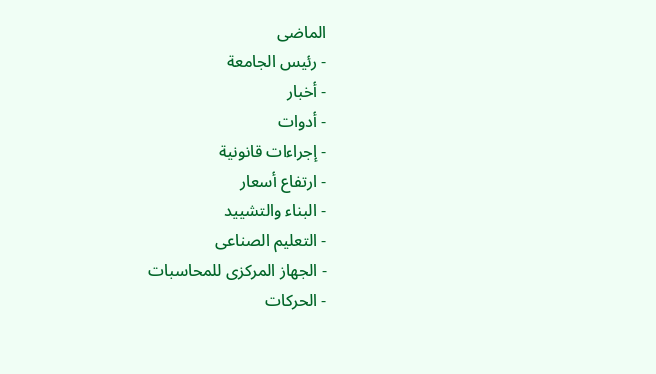الماضى
- رئيس الجامعة
- أخبار
- أدوات
- إجراءات قانونية
- ارتفاع أسعار
- البناء والتشييد
- التعليم الصناعى
- الجهاز المركزى للمحاسبات
- الحركات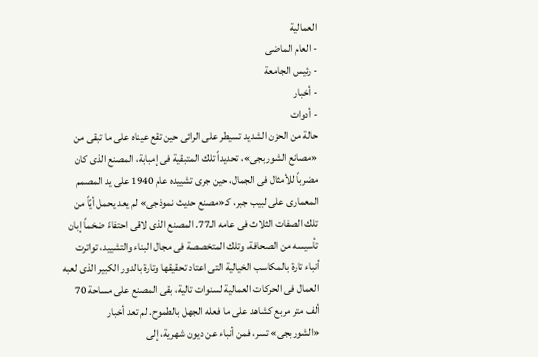العمالية
- العام الماضى
- رئيس الجامعة
- أخبار
- أدوات
حالة من الحزن الشديد تسيطر على الرائى حين تقع عيناه على ما تبقى من «مصانع الشوربجى»، تحديداً تلك المتبقية فى إمبابة، المصنع الذى كان مضرباً للأمثال فى الجمال، حين جرى تشييده عام 1940 على يد المصمم المعمارى على لبيب جبر، كـ«مصنع حديث نموذجى» لم يعد يحمل أيّاً من تلك الصفات الثلاث فى عامه الـ77. المصنع الذى لاقى احتفاءً ضخماً إبان تأسيسه من الصحافة، وتلك المتخصصة فى مجال البناء والتشييد، تواترت أنباء تارة بالمكاسب الخيالية التى اعتاد تحقيقها وتارة بالدور الكبير الذى لعبه العمال فى الحركات العمالية لسنوات تالية، بقى المصنع على مساحة 70 ألف متر مربع كشاهد على ما فعله الجهل بالطموح. لم تعد أخبار «الشوربجى» تسر، فمن أنباء عن ديون شهرية، إلى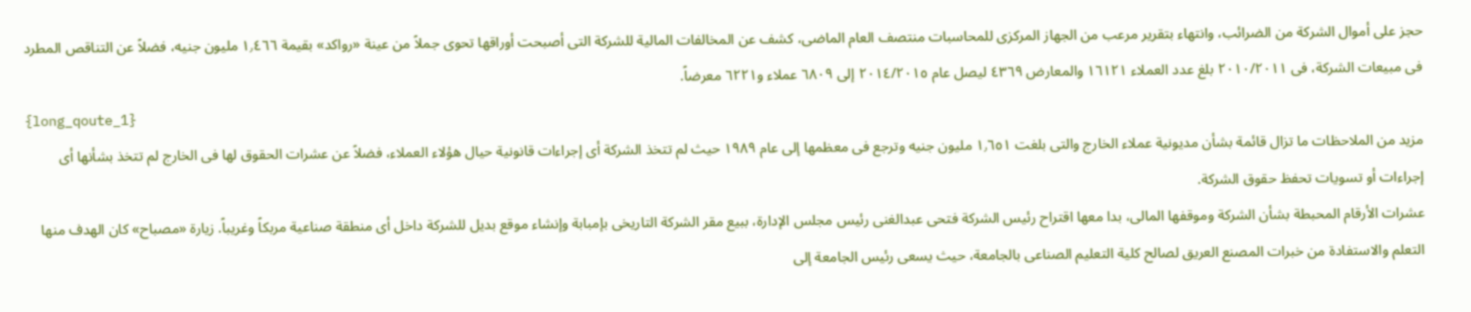حجز على أموال الشركة من الضرائب، وانتهاء بتقرير مرعب من الجهاز المركزى للمحاسبات منتصف العام الماضى، كشف عن المخالفات المالية للشركة التى أصبحت أوراقها تحوى جملاً من عينة «رواكد» بقيمة ١٫٤٦٦ مليون جنيه، فضلاً عن التناقص المطرد فى مبيعات الشركة، فى ٢٠١٠/٢٠١١ بلغ عدد العملاء ١٦١٢١ والمعارض ٤٣٦٩ ليصل عام ٢٠١٤/٢٠١٥ إلى ٦٨٠٩ عملاء و٦٢٢١ معرضاً.
{long_qoute_1}
مزيد من الملاحظات ما تزال قائمة بشأن مديونية عملاء الخارج والتى بلغت ١٫٦٥١ مليون جنيه وترجع فى معظمها إلى عام ١٩٨٩ حيث لم تتخذ الشركة أى إجراءات قانونية حيال هؤلاء العملاء، فضلاً عن عشرات الحقوق لها فى الخارج لم تتخذ بشأنها أى إجراءات أو تسويات تحفظ حقوق الشركة.
عشرات الأرقام المحبطة بشأن الشركة وموقفها المالى، بدا معها اقتراح رئيس الشركة فتحى عبدالغنى رئيس مجلس الإدارة، ببيع مقر الشركة التاريخى بإمبابة وإنشاء موقع بديل للشركة داخل أى منطقة صناعية مربكاً وغريباً. زيارة «مصباح» كان الهدف منها التعلم والاستفادة من خبرات المصنع العريق لصالح كلية التعليم الصناعى بالجامعة، حيث يسعى رئيس الجامعة إلى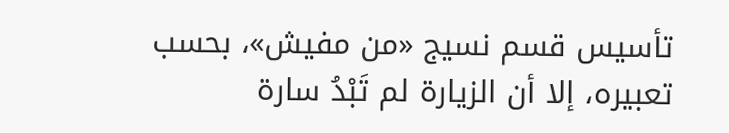تأسيس قسم نسيج «من مفيش»، بحسب تعبيره، إلا أن الزيارة لم تَبْدُ سارة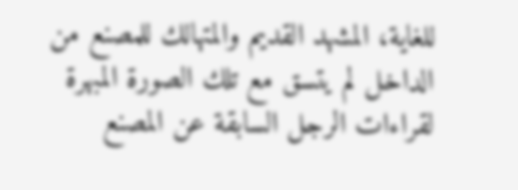للغاية، المشهد القديم والمتهالك للمصنع من الداخل لم يتسق مع تلك الصورة المبهرة لقراءات الرجل السابقة عن المصنع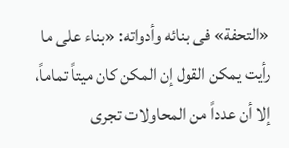«التحفة» فى بنائه وأدواته: «بناء على ما رأيت يمكن القول إن المكن كان ميتاً تماماً، إلا أن عدداً من المحاولات تجرى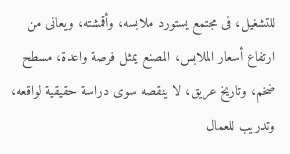للتشغيل، فى مجتمع يستورد ملابسه، وأقمشته، ويعانى من ارتفاع أسعار الملابس، المصنع يمثل فرصة واعدة، مسطح ضخم، وتاريخ عريق، لا ينقصه سوى دراسة حقيقية لواقعه، وتدريب للعمال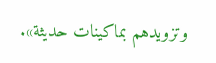وتزويدهم بماكينات حديثة».